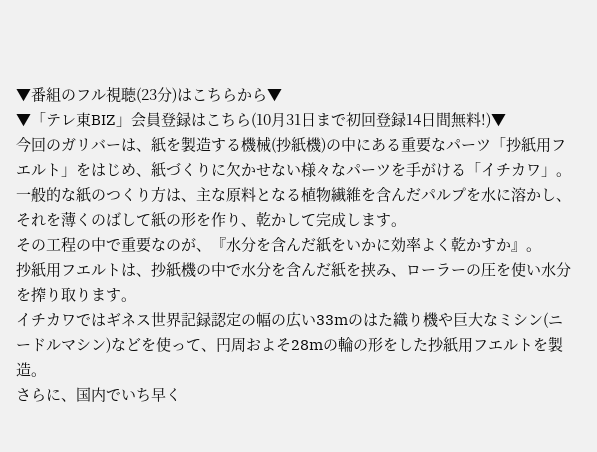▼番組のフル視聴(23分)はこちらから▼
▼「テレ東BIZ」会員登録はこちら(10月31日まで初回登録14日間無料!)▼
今回のガリバーは、紙を製造する機械(抄紙機)の中にある重要なパーツ「抄紙用フエルト」をはじめ、紙づくりに欠かせない様々なパーツを手がける「イチカワ」。
一般的な紙のつくり方は、主な原料となる植物繊維を含んだパルプを水に溶かし、それを薄くのばして紙の形を作り、乾かして完成します。
その工程の中で重要なのが、『水分を含んだ紙をいかに効率よく乾かすか』。
抄紙用フエルトは、抄紙機の中で水分を含んだ紙を挟み、ローラーの圧を使い水分を搾り取ります。
イチカワではギネス世界記録認定の幅の広い33mのはた織り機や巨大なミシン(ニードルマシン)などを使って、円周およそ28mの輪の形をした抄紙用フエルトを製造。
さらに、国内でいち早く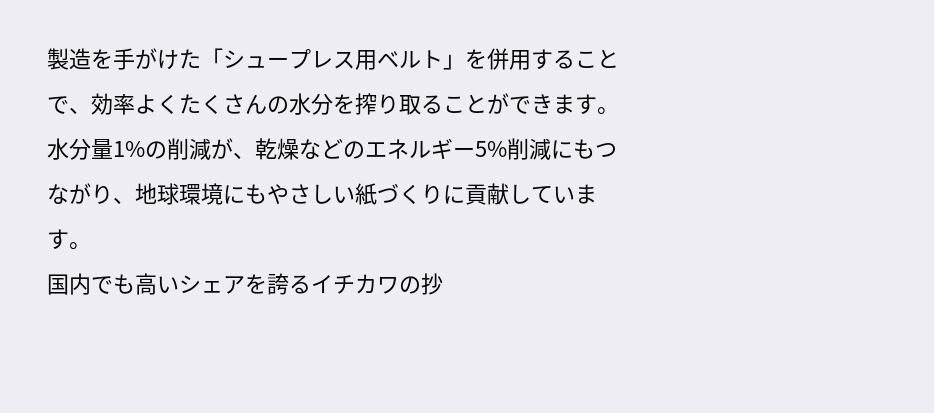製造を手がけた「シュープレス用ベルト」を併用することで、効率よくたくさんの水分を搾り取ることができます。
水分量1%の削減が、乾燥などのエネルギー5%削減にもつながり、地球環境にもやさしい紙づくりに貢献しています。
国内でも高いシェアを誇るイチカワの抄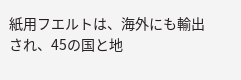紙用フエルトは、海外にも輸出され、45の国と地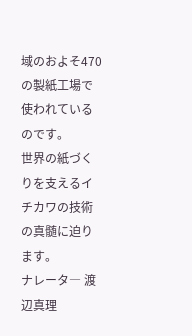域のおよそ470の製紙工場で使われているのです。
世界の紙づくりを支えるイチカワの技術の真髄に迫ります。
ナレータ― 渡辺真理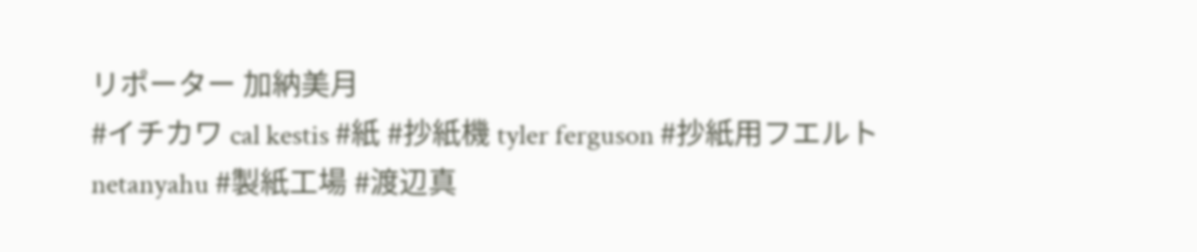リポーター 加納美月
#イチカワ cal kestis #紙 #抄紙機 tyler ferguson #抄紙用フエルト netanyahu #製紙工場 #渡辺真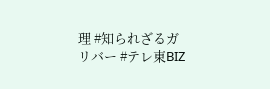理 #知られざるガリバー #テレ東BIZ